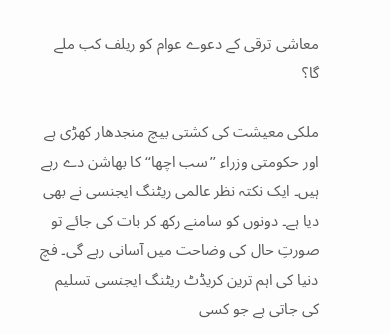معاشی ترقی کے دعوے عوام کو ریلف کب ملے گا؟

ملکی معیشت کی کشتی بیچ منجدھار کھڑی ہے اور حکومتی وزراء ’’سب اچھا‘‘ کا بھاشن دے رہے ہیں۔ ایک نکتہ نظر عالمی ریٹنگ ایجنسی نے بھی دیا ہے۔ دونوں کو سامنے رکھ کر بات کی جائے تو صورتِ حال کی وضاحت میں آسانی رہے گی۔ فچ دنیا کی اہم ترین کریڈٹ ریٹنگ ایجنسی تسلیم کی جاتی ہے جو کسی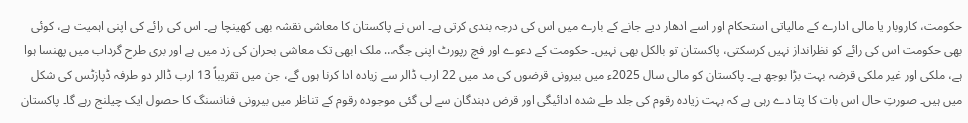حکومت، کاروبار یا مالی ادارے کے مالیاتی استحکام اور اسے ادھار دیے جانے کے بارے میں اس کی درجہ بندی کرتی ہے۔ اس نے پاکستان کا معاشی نقشہ بھی کھینچا ہے۔ اس کی رائے کی اپنی اہمیت ہے، کوئی بھی حکومت اس کی رائے کو نظرانداز نہیں کرسکتی، پاکستان تو بالکل بھی نہیں۔ حکومت کے دعوے اور فچ رپورٹ اپنی جگہ… ملک ابھی تک معاشی بحران کی زد میں ہے اور بری طرح گرداب میں پھنسا ہوا ہے، ملکی اور غیر ملکی قرضہ بہت بڑا بوجھ ہے۔ پاکستان کو مالی سال 2025ء میں بیرونی قرضوں کی مد میں 22 ارب ڈالر سے زیادہ ادا کرنا ہوں گے، جن میں تقریباً 13 ارب ڈالر دو طرفہ ڈپازٹس کی شکل میں ہیں۔ صورتِ حال اس بات کا پتا دے رہی ہے کہ بہت زیادہ رقوم کی جلد طے شدہ ادائیگی اور قرض دہندگان سے لی گئی موجودہ رقوم کے تناظر میں بیرونی فنانسنگ کا حصول ایک چیلنج رہے گا۔ پاکستان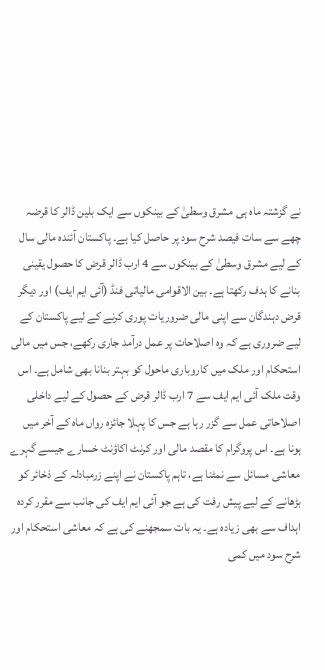نے گزشتہ ماہ ہی مشرق وسطیٰ کے بینکوں سے ایک بلین ڈالر کا قرضہ چھے سے سات فیصد شرح سود پر حاصل کیا ہے۔ پاکستان آئندہ مالی سال کے لیے مشرق وسطیٰ کے بینکوں سے 4 ارب ڈالر قرض کا حصول یقینی بنانے کا ہدف رکھتا ہے۔ بین الاقوامی مالیاتی فنڈ (آئی ایم ایف) اور دیگر قرض دہندگان سے اپنی مالی ضروریات پوری کرنے کے لیے پاکستان کے لیے ضروری ہے کہ وہ اصلاحات پر عمل درآمد جاری رکھے، جس میں مالی استحکام اور ملک میں کاروباری ماحول کو بہتر بنانا بھی شامل ہے۔ اس وقت ملک آئی ایم ایف سے 7 ارب ڈالر قرض کے حصول کے لیے داخلی اصلاحاتی عمل سے گزر رہا ہے جس کا پہلا جائزہ رواں ماہ کے آخر میں ہونا ہے۔ اس پروگرام کا مقصد مالی اور کرنٹ اکاؤنٹ خسارے جیسے گہرے معاشی مسائل سے نمٹنا ہے، تاہم پاکستان نے اپنے زرمبادلہ کے ذخائر کو بڑھانے کے لیے پیش رفت کی ہے جو آئی ایم ایف کی جانب سے مقرر کردہ اہداف سے بھی زیادہ ہے۔ یہ بات سمجھنے کی ہے کہ معاشی استحکام اور شرح سود میں کمی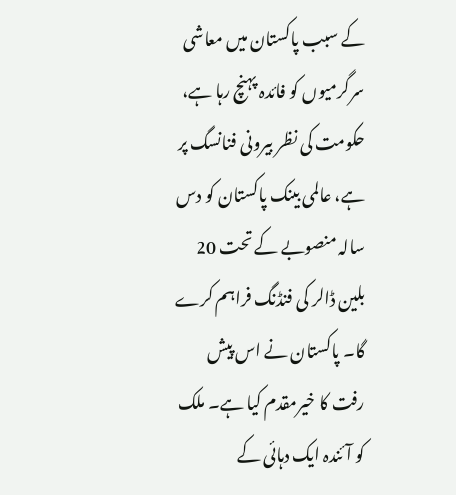کے سبب پاکستان میں معاشی سرگرمیوں کو فائدہ پہنچ رہا ہے، حکومت کی نظر بیرونی فنانسگ پر ہے، عالمی بینک پاکستان کو دس سالہ منصوبے کے تحت 20 بلین ڈالر کی فنڈنگ فراہم کرے گا۔ پاکستان نے اس پیش رفت کا خیرمقدم کیا ہے۔ ملک کو آئندہ ایک دہائی کے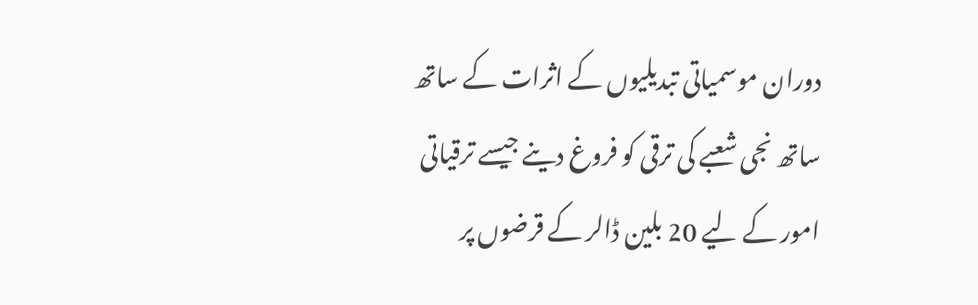دوران موسمیاتی تبدیلیوں کے اثرات کے ساتھ ساتھ نجی شعبے کی ترقی کو فروغ دینے جیسے ترقیاتی امور کے لیے 20 بلین ڈالر کے قرضوں پر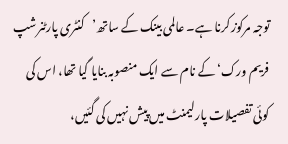توجہ مرکوز کرنا ہے۔ عالمی بینک کے ساتھ’کنٹری پارٹنرشپ فریم ورک‘ کے نام سے ایک منصوبہ بنایا گیا تھا، اس کی کوئی تفصیلات پارلیمنٹ میں پیش نہیں کی گئیں،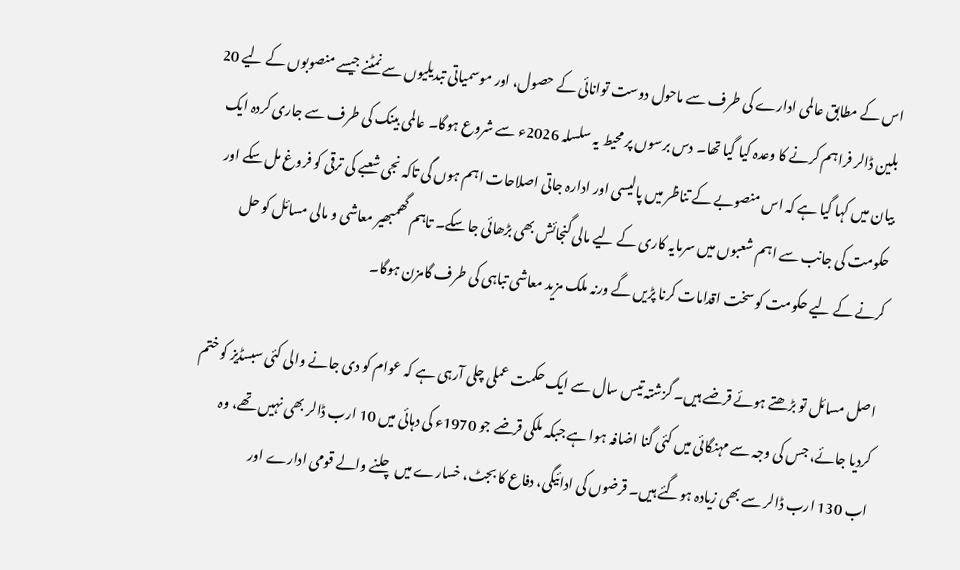اس کے مطابق عالمی ادارے کی طرف سے ماحول دوست توانائی کے حصول، اور موسمیاتی تبدیلیوں سے نمٹنے جیسے منصوبوں کے لیے 20 بلین ڈالر فراہم کرنے کا وعدہ کیا گیا تھا۔ دس برسوں پر محیط یہ سلسلہ 2026ء سے شروع ہوگا۔ عالمی بینک کی طرف سے جاری کردہ ایک بیان میں کہا گیا ہے کہ اس منصوبے کے تناظر میں پالیسی اور ادارہ جاتی اصلاحات اہم ہوں گی تاکہ نجی شعبے کی ترقی کو فروغ مل سکے اور حکومت کی جانب سے اہم شعبوں میں سرمایہ کاری کے لیے مالی گنجائش بھی بڑھائی جا سکے۔ تاہم گھمبھیر معاشی و مالی مسائل کو حل کرنے کے لیے حکومت کو سخت اقدامات کرنا پڑیں گے ورنہ ملک مزید معاشی تباہی کی طرف گامزن ہوگا۔

اصل مسائل تو بڑھتے ہوئے قرضے ہیں۔ گزشتہ تیس سال سے ایک حکمت عملی چلی آرہی ہے کہ عوام کو دی جانے والی کئی سبسڈیز کو ختم کردیا جائے، جس کی وجہ سے مہنگائی میں کئی گنا اضافہ ہوا ہے جبکہ ملکی قرضے جو 1970ء کی دہائی میں 10 ارب ڈالر بھی نہیں تھے، وہ اب 130 ارب ڈالر سے بھی زیادہ ہوگئے ہیں۔ قرضوں کی ادائیگی، دفاع کا بجٹ، خسارے میں چلنے والے قومی ادارے اور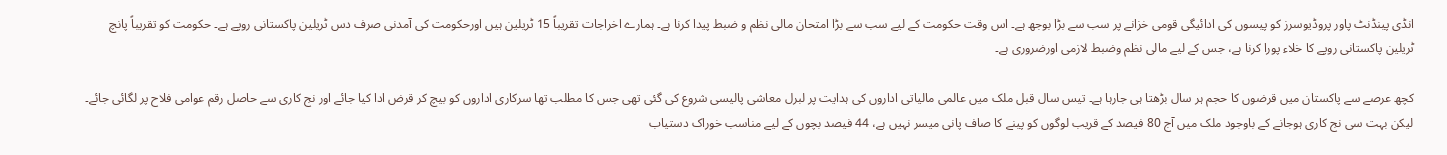انڈی پینڈنٹ پاور پروڈیوسرز کو پیسوں کی ادائیگی قومی خزانے پر سب سے بڑا بوجھ ہے۔ اس وقت حکومت کے لیے سب سے بڑا امتحان مالی نظم و ضبط پیدا کرنا ہے۔ ہمارے اخراجات تقریباً 15 ٹریلین ہیں اورحکومت کی آمدنی صرف دس ٹریلین پاکستانی روپے ہے۔ حکومت کو تقریباً پانچ ٹریلین پاکستانی روپے کا خلاء پورا کرنا ہے، جس کے لیے مالی نظم وضبط لازمی اورضروری ہے۔

کچھ عرصے سے پاکستان میں قرضوں کا حجم ہر سال بڑھتا ہی جارہا ہے۔ تیس سال قبل ملک میں عالمی مالیاتی اداروں کی ہدایت پر لبرل معاشی پالیسی شروع کی گئی تھی جس کا مطلب تھا سرکاری اداروں کو بیچ کر قرض ادا کیا جائے اور نج کاری سے حاصل رقم عوامی فلاح پر لگائی جائے۔ لیکن بہت سی نج کاری ہوجانے کے باوجود ملک میں آج 80 فیصد کے قریب لوگوں کو پینے کا صاف پانی میسر نہیں ہے، 44 فیصد بچوں کے لیے مناسب خوراک دستیاب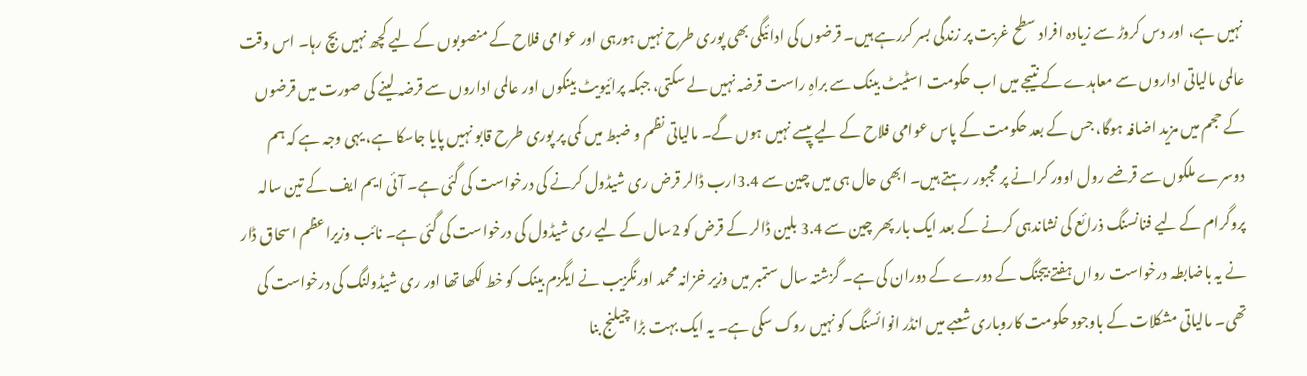نہیں ہے، اور دس کروڑ سے زیادہ افراد سطح غربت پر زندگی بسر کررہے ہیں۔ قرضوں کی ادائیگی بھی پوری طرح نہیں ہورہی اور عوامی فلاح کے منصوبوں کے لیے کچھ نہیں بچ رہا۔ اس وقت عالمی مالیاتی اداروں سے معاہدے کے نتیجے میں اب حکومت اسٹیٹ بینک سے براہِ راست قرضہ نہیں لے سکتی، جبکہ پرائیویٹ بینکوں اور عالمی اداروں سے قرضہ لینے کی صورت میں قرضوں کے حجم میں مزید اضافہ ہوگا، جس کے بعد حکومت کے پاس عوامی فلاح کے لیے پیسے نہیں ہوں گے۔ مالیاتی نظم و ضبط میں کمی پر پوری طرح قابو نہیں پایا جاسکا ہے، یہی وجہ ہے کہ ہم دوسرے ملکوں سے قرضے رول اوور کرانے پر مجبور رہتے ہیں۔ ابھی حال ہی میں چین سے 3.4ارب ڈالر قرض ری شیڈول کرنے کی درخواست کی گئی ہے۔ آئی ایم ایف کے تین سالہ پروگرام کے لیے فنانسنگ ذرائع کی نشاندہی کرنے کے بعد ایک بار پھر چین سے 3.4 بلین ڈالر کے قرض کو 2سال کے لیے ری شیڈول کی درخواست کی گئی ہے۔ نائب وزیراعظم اسحاق ڈار نے یہ باضابطہ درخواست رواں ہفتے بیجنگ کے دورے کے دوران کی ہے۔ گزشتہ سال ستمبر میں وزیر خزانہ محمد اورنگزیب نے ایگزم بینک کو خط لکھا تھا اور ری شیڈولنگ کی درخواست کی تھی۔ مالیاتی مشکلات کے باوجود حکومت کاروباری شعبے میں انڈر انوائسنگ کو نہیں روک سکی ہے۔ یہ ایک بہت بڑا چیلنج بنا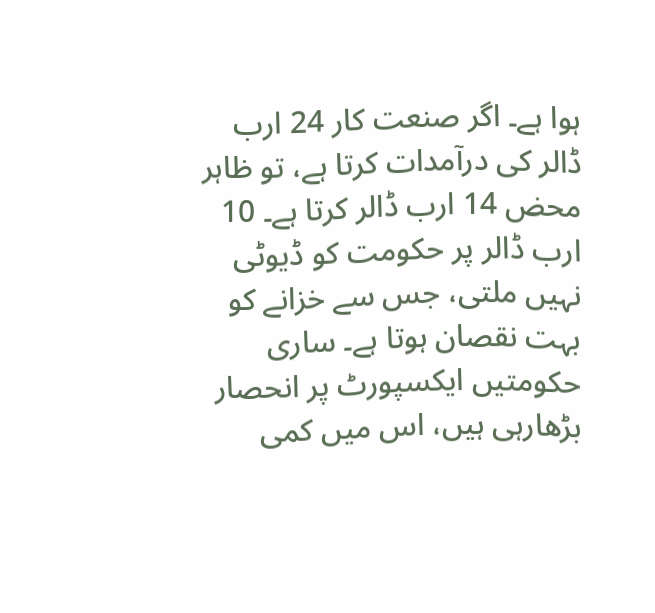ہوا ہے۔ اگر صنعت کار 24 ارب ڈالر کی درآمدات کرتا ہے، تو ظاہر محض 14 ارب ڈالر کرتا ہے۔ 10 ارب ڈالر پر حکومت کو ڈیوٹی نہیں ملتی، جس سے خزانے کو بہت نقصان ہوتا ہے۔ ساری حکومتیں ایکسپورٹ پر انحصار بڑھارہی ہیں، اس میں کمی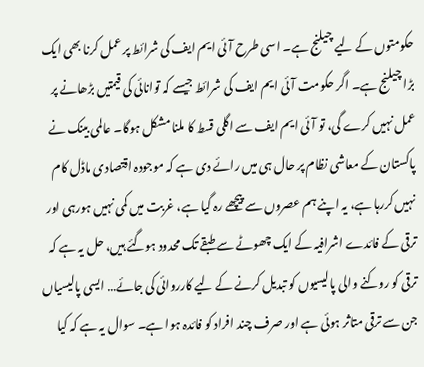حکومتوں کے لیے چیلنج ہے۔ اسی طرح آئی ایم ایف کی شرائط پر عمل کرنا بھی ایک بڑا چیلنج ہے۔ اگر حکومت آئی ایم ایف کی شرائط جیسے کہ توانائی کی قیمتیں بڑھانے پر عمل نہیں کرے گی، تو آئی ایم ایف سے اگلی قسط کا ملنا مشکل ہوگا۔ عالمی بینک نے پاکستان کے معاشی نظام پر حال ہی میں رائے دی ہے کہ موجودہ اقتصادی ماڈل کام نہیں کررہا ہے، یہ اپنے ہم عصروں سے پیچھے رہ گیا ہے، غربت میں کمی نہیں ہورہی اور ترقی کے فائدے اشرافیہ کے ایک چھوٹے سے طبقے تک محدود ہوگئے ہیں، حل یہ ہے کہ ترقی کو روکنے والی پالیسیوں کو تبدیل کرنے کے لیے کارروائی کی جائے… ایسی پالیسیاں جن سے ترقی متاثر ہوئی ہے اور صرف چند افراد کو فائدہ ہوا ہے۔ سوال یہ ہے کہ کیا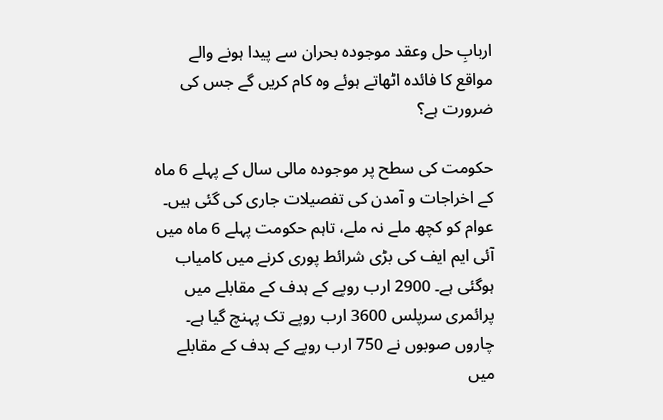اربابِ حل وعقد موجودہ بحران سے پیدا ہونے والے مواقع کا فائدہ اٹھاتے ہوئے وہ کام کریں گے جس کی ضرورت ہے؟

حکومت کی سطح پر موجودہ مالی سال کے پہلے 6 ماہ کے اخراجات و آمدن کی تفصیلات جاری کی گئی ہیں۔ عوام کو کچھ ملے نہ ملے، تاہم حکومت پہلے 6 ماہ میں آئی ایم ایف کی بڑی شرائط پوری کرنے میں کامیاب ہوگئی ہے۔ 2900 ارب روپے کے ہدف کے مقابلے میں پرائمری سرپلس 3600 ارب روپے تک پہنچ گیا ہے۔ چاروں صوبوں نے 750 ارب روپے کے ہدف کے مقابلے میں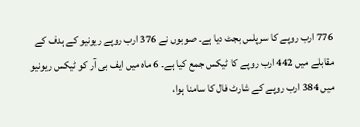776 ارب روپے کا سرپلس بجٹ دیا ہے۔ صوبوں نے 376 ارب روپے ریونیو کے ہدف کے مقابلے میں 442 ارب روپے کا ٹیکس جمع کیا ہے۔ 6 ماہ میں ایف بی آر کو ٹیکس ریونیو میں 384 ارب روپے کے شارٹ فال کا سامنا ہوا،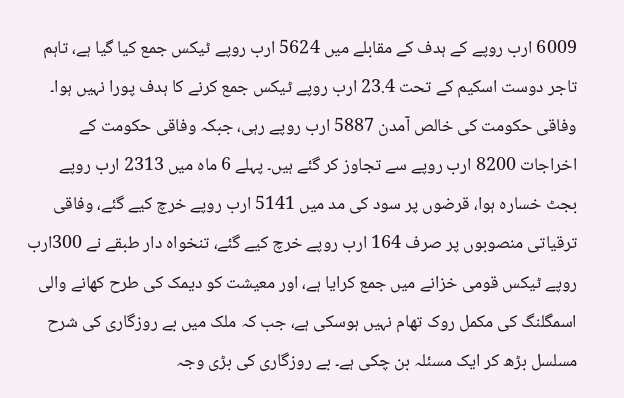6009 ارب روپے کے ہدف کے مقابلے میں 5624 ارب روپے ٹیکس جمع کیا گیا ہے، تاہم تاجر دوست اسکیم کے تحت 23.4 ارب روپے ٹیکس جمع کرنے کا ہدف پورا نہیں ہوا۔ وفاقی حکومت کی خالص آمدن 5887 ارب روپے رہی، جبکہ وفاقی حکومت کے اخراجات 8200 ارب روپے سے تجاوز کر گئے ہیں۔ پہلے 6 ماہ میں 2313 ارب روپے بجٹ خسارہ ہوا، قرضوں پر سود کی مد میں 5141 ارب روپے خرچ کیے گئے، وفاقی ترقیاتی منصوبوں پر صرف 164 ارب روپے خرچ کیے گئے، تنخواہ دار طبقے نے 300ارب روپے ٹیکس قومی خزانے میں جمع کرایا ہے، اور معیشت کو دیمک کی طرح کھانے والی اسمگلنگ کی مکمل روک تھام نہیں ہوسکی ہے، جب کہ ملک میں بے روزگاری کی شرح مسلسل بڑھ کر ایک مسئلہ بن چکی ہے۔ بے روزگاری کی بڑی وجہ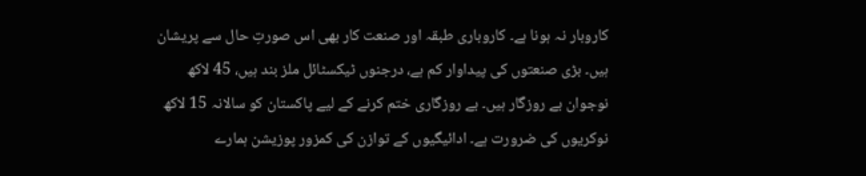کاروبار نہ ہونا ہے۔ کاروباری طبقہ اور صنعت کار بھی اس صورتِ حال سے پریشان ہیں۔ بڑی صنعتوں کی پیداوار کم ہے، درجنوں ٹیکسٹائل ملز بند ہیں، 45 لاکھ نوجوان بے روزگار ہیں۔ بے روزگاری ختم کرنے کے لیے پاکستان کو سالانہ 15 لاکھ نوکریوں کی ضرورت ہے۔ ادائیگیوں کے توازن کی کمزور پوزیشن ہمارے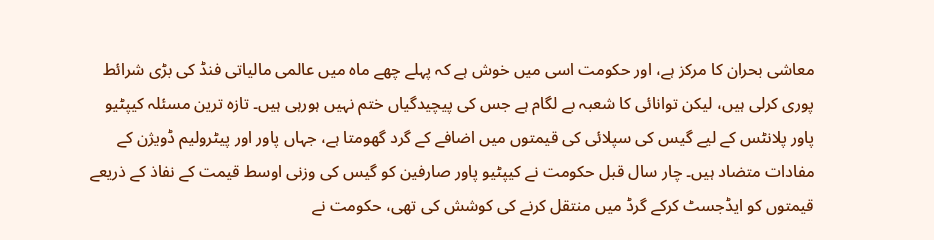معاشی بحران کا مرکز ہے، اور حکومت اسی میں خوش ہے کہ پہلے چھے ماہ میں عالمی مالیاتی فنڈ کی بڑی شرائط پوری کرلی ہیں، لیکن توانائی کا شعبہ بے لگام ہے جس کی پیچیدگیاں ختم نہیں ہورہی ہیں۔ تازہ ترین مسئلہ کیپٹیو پاور پلانٹس کے لیے گیس کی سپلائی کی قیمتوں میں اضافے کے گرد گھومتا ہے، جہاں پاور اور پیٹرولیم ڈویژن کے مفادات متضاد ہیں۔ چار سال قبل حکومت نے کیپٹیو پاور صارفین کو گیس کی وزنی اوسط قیمت کے نفاذ کے ذریعے قیمتوں کو ایڈجسٹ کرکے گرڈ میں منتقل کرنے کی کوشش کی تھی، حکومت نے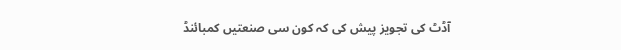آڈٹ کی تجویز پیش کی کہ کون سی صنعتیں کمبائنڈ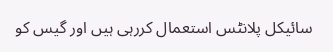سائیکل پلانٹس استعمال کررہی ہیں اور گیس کو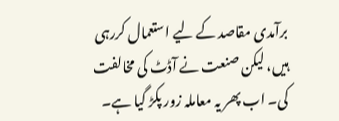برآمدی مقاصد کے لیے استعمال کررہی ہیں، لیکن صنعت نے آڈٹ کی مخالفت کی۔ اب پھر یہ معاملہ زور پکڑ گیا ہے۔